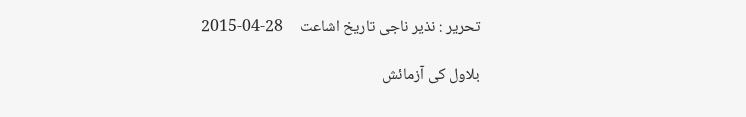تحریر : نذیر ناجی تاریخ اشاعت     28-04-2015

بلاول کی آزمائش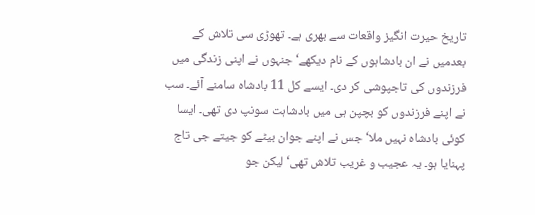تاریخ حیرت انگیز واقعات سے بھری ہے۔ تھوڑی سی تلاش کے بعدمیں نے ان بادشاہوں کے نام دیکھے‘ جنہوں نے اپنی زندگی میں فرزندوں کی تاجپوشی کر دی۔ ایسے کل 11 بادشاہ سامنے آئے۔ سب نے اپنے فرزندوں کو بچپن ہی میں بادشاہت سونپ دی تھی۔ ایسا کوئی بادشاہ نہیں ملا‘ جس نے اپنے جوان بیٹے کو جیتے جی تاج پہنایا ہو۔ یہ عجیب و غریب تلاش تھی‘ لیکن جو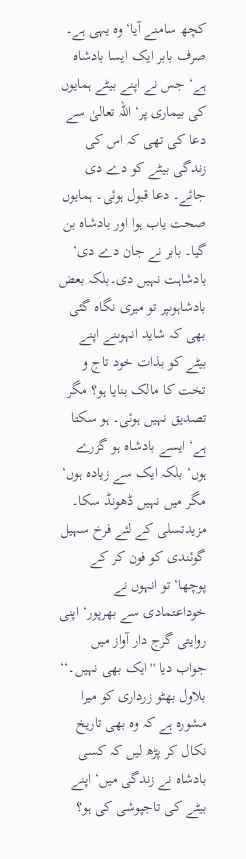کچھ سامنے آیا‘ وہ یہی ہے۔ صرف بابر ایک ایسا بادشاہ ہے‘ جس نے اپنے بیٹے ہمایوں کی بیماری پر‘ اللہ تعالیٰ سے دعا کی تھی کہ اس کی زندگی بیٹے کو دے دی جائے۔ دعا قبول ہوئی۔ ہمایوں صحت یاب ہوا اور بادشاہ بن گیا۔ بابر نے جان دے دی‘ بادشاہت نہیں دی۔بلکہ بعض بادشاہوںپر تو میری نگاہ گئی بھی کہ شاید انہوںنے اپنے بیٹے کو بذات خود تاج و تخت کا مالک بنایا ہو؟ مگر تصدیق نہیں ہوئی۔ ہو سکتا ہے‘ ایسے بادشاہ ہو گزرے ہوں‘ بلکہ ایک سے زیادہ ہوں‘ مگر میں نہیں ڈھونڈ سکا۔ مزیدتسلی کے لئے فرخ سہیل گوئندی کو فون کر کے پوچھا‘ تو انہوں نے خوداعتمادی سے بھرپور‘ اپنی روایتی گرج دار آواز میں جواب دیا ''ایک بھی نہیں۔‘‘ بلاول بھٹو زرداری کو میرا مشورہ ہے کہ وہ بھی تاریخ نکال کر پڑھ لیں کہ کسی بادشاہ نے زندگی میں‘ اپنے بیٹے کی تاجپوشی کی ہو؟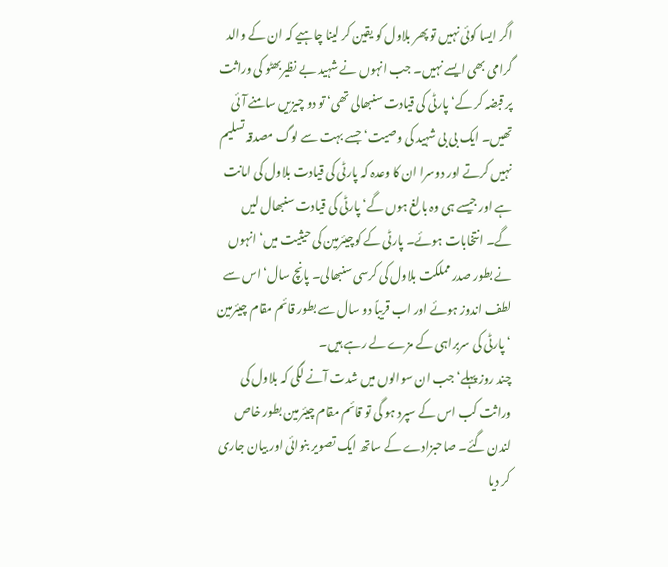اگر ایسا کوئی نہیں تو پھر بلاول کو یقین کر لینا چاہیے کہ ان کے والد گرامی بھی ایسے نہیں۔ جب انہوں نے شہید بے نظیربھٹو کی وراثت پر قبضہ کر کے‘ پارٹی کی قیادت سنبھالی تھی‘ تو دو چیزیں سامنے آئی تھیں۔ ایک بی بی شہید کی وصیت‘ جسے بہت سے لوگ مصدقہ تسلیم نہیں کرتے اور دوسرا ان کا وعدہ کہ پارٹی کی قیادت بلاول کی امانت ہے اور جیسے ہی وہ بالغ ہوں گے‘ پارٹی کی قیادت سنبھال لیں گے۔ انتخابات ہوئے۔ پارٹی کے کوچیئرمین کی حیثیت میں‘ انہوں نے بطور صدر مملکت بلاول کی کرسی سنبھالی۔ پانچ سال‘ اس سے لطف اندوز ہوئے اور اب قریباً دو سال سے بطور قائم مقام چیئرمین ‘ پارٹی کی سربراہی کے مزے لے رہے ہیں۔
چند روز پہلے‘ جب ان سوالوں میں شدت آنے لگی کہ بلاول کی وراثت کب اس کے سپرد ہو گی تو قائم مقام چیئرمین بطور خاص لندن گئے۔ صاحبزادے کے ساتھ ایک تصویر بنوائی اور بیان جاری کر دیا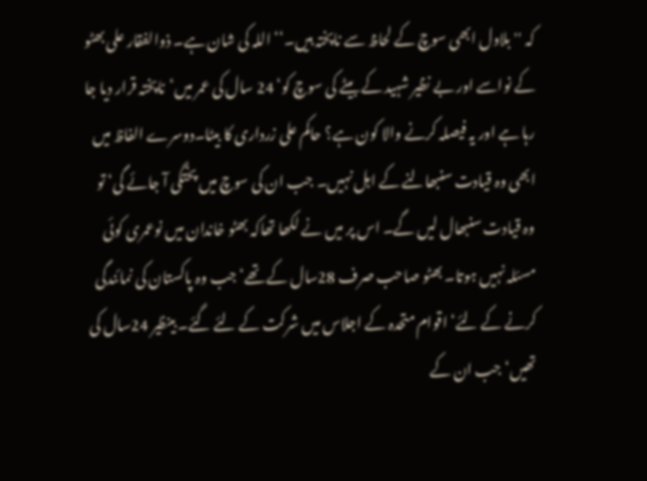کہ ''بلاول ابھی سوچ کے لحاظ سے ناپختہ ہیں۔‘‘ اللہ کی شان ہے۔ ذوالفقار علی بھٹو کے نواسے اور بے نظیر شہید کے بیٹے کی سوچ کو‘ 24 سال کی عمر میں‘ناپختہ قرار دیا جا رہا ہے اور یہ فیصلہ کرنے والا کون ہے؟ حاکم علی زرداری کا بیٹا۔دوسرے الفاظ میں ابھی وہ قیادت سنبھالنے کے اہل نہیں۔ جب ان کی سوچ میں پختگی آ جائے گی‘ تو وہ قیادت سنبھال لیں گے۔ اس پر میں نے لکھا تھاکہ بھٹو خاندان میں نوعمری کوئی مسئلہ نہیں ہوتا۔ بھٹو صاحب صرف 28سال کے تھے‘ جب وہ پاکستان کی نمائندگی کرنے کے لئے‘ اقوام متحدہ کے اجلاس میں شرکت کے لئے گئے۔ بینظیر 24سال کی تھیں‘ جب ان کے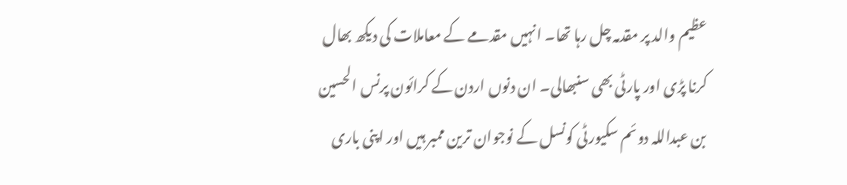عظیم والد پر مقدمہ چل رہا تھا۔ انہیں مقدمے کے معاملات کی دیکھ بھال کرنا پڑی اور پارٹی بھی سنبھالی۔ ان دنوں اردن کے کرائون پرنس الحسین بن عبداللہ دوئم سکیورٹی کونسل کے نوجوان ترین ممبر ہیں اور اپنی باری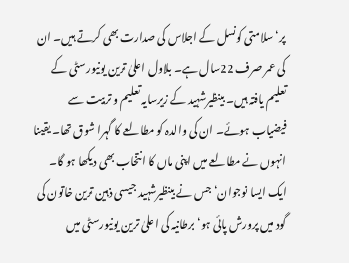پر‘ سلامتی کونسل کے اجلاس کی صدارت بھی کرتے ہیں۔ ان کی عمر صرف 22سال ہے۔ بلاول اعلیٰ ترین یونیورسٹی کے تعلیم یافتہ ہیں۔ بینظیرشہید کے زیرسایہ تعلیم و تربیت سے فیضیاب ہوئے۔ ان کی والدہ کو مطالعے کا گہرا شوق تھا۔ یقینا انہوں نے مطالعے میں اپنی ماں کا انتخاب بھی دیکھا ہو گا۔ ایک ایسا نوجوان‘ جس نے بینظیرشہید جیسی ذہین ترین خاتون کی گود میں پرورش پائی ہو‘ برطانیہ کی اعلیٰ ترین یونیورسٹی میں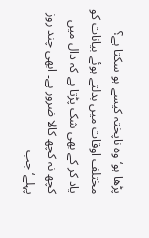پڑھا ہو‘ وہ ناپختہ کیسے ہو سکتا ہے؟ مختلف اوقات میں بدلتے ہوئے بیانات کو یاد کر کے بھی شک پڑتا ہے کہ دال میں کچھ نہ کچھ کالا ضرور ہے۔ ابھی چند روز پہلے‘ جب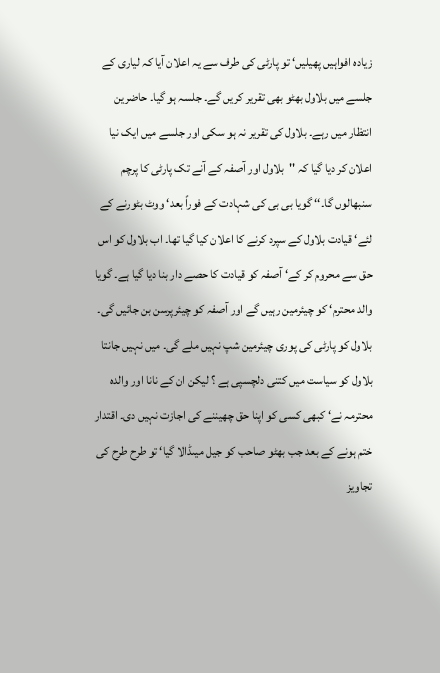زیادہ افواہیں پھیلیں‘ تو پارٹی کی طرف سے یہ اعلان آیا کہ لیاری کے جلسے میں بلاول بھٹو بھی تقریر کریں گے۔ جلسہ ہو گیا۔ حاضرین انتظار میں رہے۔ بلاول کی تقریر نہ ہو سکی اور جلسے میں ایک نیا اعلان کر دیا گیا کہ ''بلاول اور آصفہ کے آنے تک پارٹی کا پرچم سنبھالوں گا۔‘‘ گویا بی بی کی شہادت کے فوراً بعد‘ ووٹ بٹورنے کے لئے‘ قیادت بلاول کے سپرد کرنے کا اعلان کیا گیا تھا۔ اب بلاول کو اس حق سے محروم کر کے‘ آصفہ کو قیادت کا حصے دار بنا دیا گیا ہے۔ گویا والد محترم‘ کو چیئرمین رہیں گے اور آصفہ کو چیئرپرسن بن جائیں گی۔ بلاول کو پارٹی کی پوری چیئرمین شپ نہیں ملے گی۔ میں نہیں جانتا بلاول کو سیاست میں کتنی دلچسپی ہے ؟ لیکن ان کے نانا اور والدہ محترمہ نے‘ کبھی کسی کو اپنا حق چھیننے کی اجازت نہیں دی۔ اقتدار ختم ہونے کے بعد جب بھٹو صاحب کو جیل میںڈالا گیا‘ تو طرح طرح کی تجاویز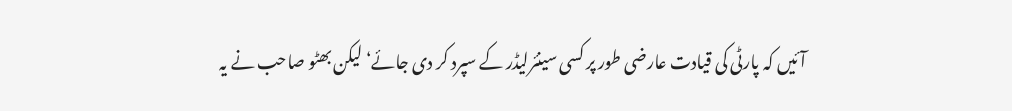آئیں کہ پارٹی کی قیادت عارضی طور پر کسی سینئرلیڈر کے سپرد کر دی جائے‘ لیکن بھٹو صاحب نے یہ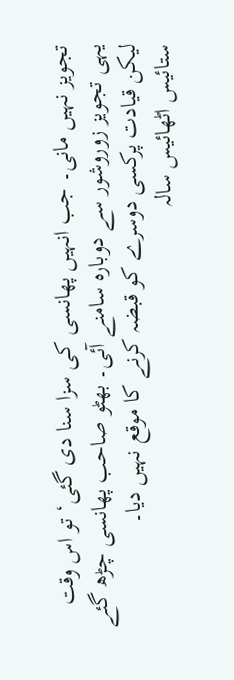تجویز نہیں مانی۔ جب انہیں پھانسی کی سزا سنا دی گئی‘ تو اس وقت یہی تجویز زوروشور سے دوبارہ سامنے آئی۔ بھٹو صاحب پھانسی چڑھ گئے لیکن قیادت پرکسی دوسرے کو قبضہ کرنے کا موقع نہیں دیا۔
ستائیس اٹھائیس سالہ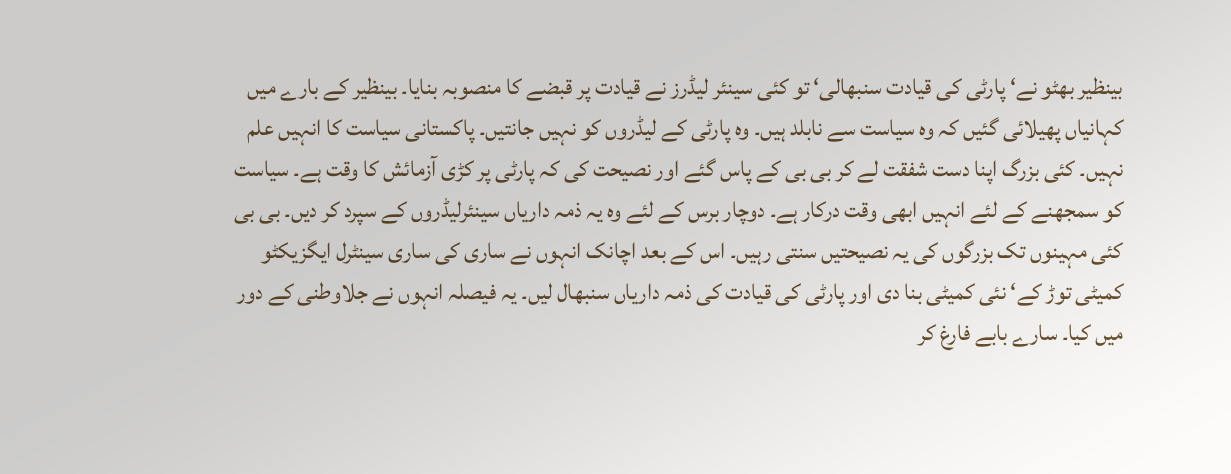بینظیر بھٹو نے‘ پارٹی کی قیادت سنبھالی‘ تو کئی سینئر لیڈرز نے قیادت پر قبضے کا منصوبہ بنایا۔ بینظیر کے بارے میں کہانیاں پھیلائی گئیں کہ وہ سیاست سے نابلد ہیں۔ وہ پارٹی کے لیڈروں کو نہیں جانتیں۔ پاکستانی سیاست کا انہیں علم نہیں۔ کئی بزرگ اپنا دست شفقت لے کر بی بی کے پاس گئے اور نصیحت کی کہ پارٹی پر کڑی آزمائش کا وقت ہے۔ سیاست کو سمجھنے کے لئے انہیں ابھی وقت درکار ہے۔ دوچار برس کے لئے وہ یہ ذمہ داریاں سینئرلیڈروں کے سپرد کر دیں۔ بی بی کئی مہینوں تک بزرگوں کی یہ نصیحتیں سنتی رہیں۔ اس کے بعد اچانک انہوں نے ساری کی ساری سینٹرل ایگزیکٹو کمیٹی توڑ کے‘ نئی کمیٹی بنا دی اور پارٹی کی قیادت کی ذمہ داریاں سنبھال لیں۔ یہ فیصلہ انہوں نے جلاوطنی کے دور میں کیا۔ سارے بابے فارغ کر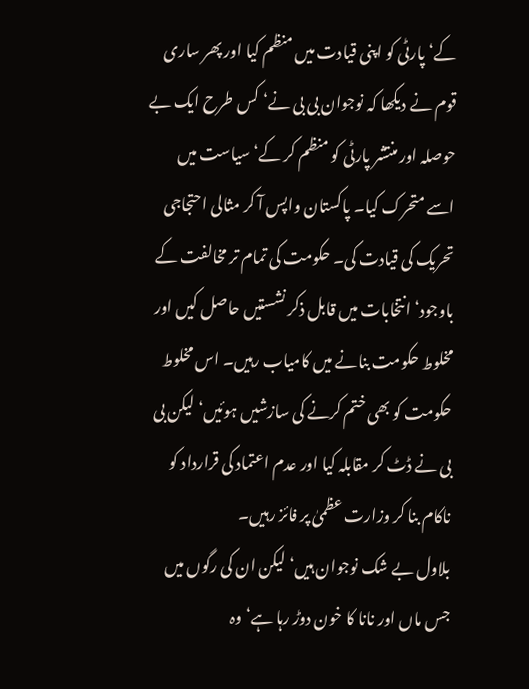کے‘ پارٹی کو اپنی قیادت میں منظم کیا اور پھر ساری قوم نے دیکھا کہ نوجوان بی بی نے‘ کس طرح ایک بے حوصلہ اور منتشر پارٹی کو منظم کر کے‘ سیاست میں اسے متحرک کیا۔ پاکستان واپس آ کر مثالی احتجاجی تحریک کی قیادت کی۔ حکومت کی تمام تر مخالفت کے باوجود‘ انتخابات میں قابل ذکر نشستیں حاصل کیں اور مخلوط حکومت بنانے میں کامیاب رہیں۔ اس مخلوط حکومت کو بھی ختم کرنے کی سازشیں ہوئیں‘ لیکن بی بی نے ڈٹ کر مقابلہ کیا اور عدم اعتماد کی قرارداد کو ناکام بنا کر وزارت عظمیٰ پر فائز رہیں۔
بلاول بے شک نوجوان ہیں‘ لیکن ان کی رگوں میں جس ماں اور نانا کا خون دوڑ رہا ہے‘ وہ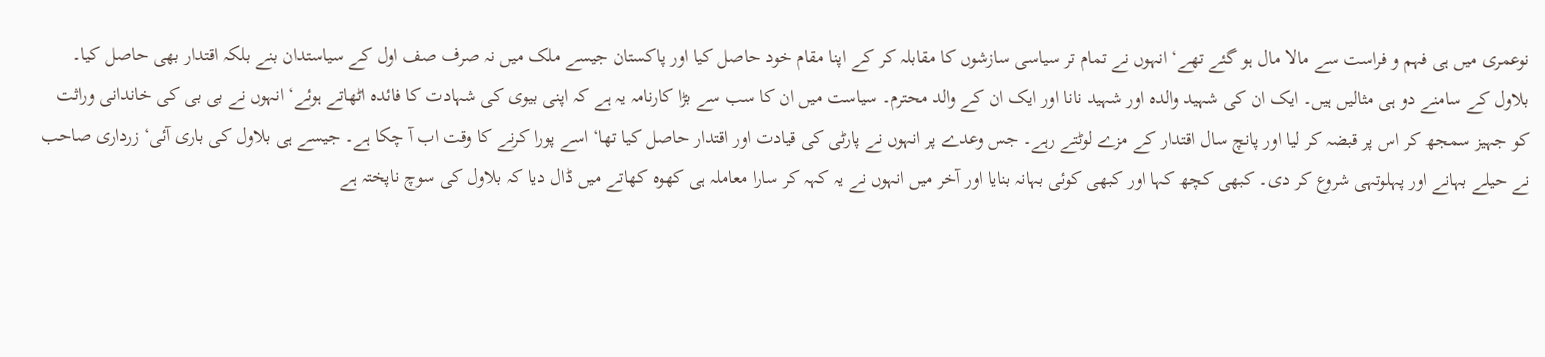نوعمری میں ہی فہم و فراست سے مالا مال ہو گئے تھے‘ انہوں نے تمام تر سیاسی سازشوں کا مقابلہ کر کے اپنا مقام خود حاصل کیا اور پاکستان جیسے ملک میں نہ صرف صف اول کے سیاستدان بنے بلکہ اقتدار بھی حاصل کیا۔
بلاول کے سامنے دو ہی مثالیں ہیں۔ ایک ان کی شہید والدہ اور شہید نانا اور ایک ان کے والد محترم۔ سیاست میں ان کا سب سے بڑا کارنامہ یہ ہے کہ اپنی بیوی کی شہادت کا فائدہ اٹھاتے ہوئے‘ انہوں نے بی بی کی خاندانی وراثت کو جہیز سمجھ کر اس پر قبضہ کر لیا اور پانچ سال اقتدار کے مزے لوٹتے رہے۔ جس وعدے پر انہوں نے پارٹی کی قیادت اور اقتدار حاصل کیا تھا‘ اسے پورا کرنے کا وقت اب آ چکا ہے۔ جیسے ہی بلاول کی باری آئی‘ زرداری صاحب نے حیلے بہانے اور پہلوتہی شروع کر دی۔ کبھی کچھ کہا اور کبھی کوئی بہانہ بنایا اور آخر میں انہوں نے یہ کہہ کر سارا معاملہ ہی کھوہ کھاتے میں ڈال دیا کہ بلاول کی سوچ ناپختہ ہے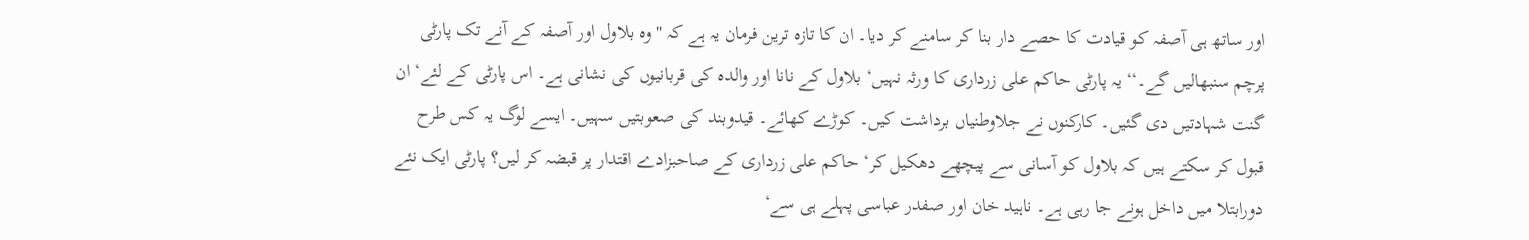اور ساتھ ہی آصفہ کو قیادت کا حصے دار بنا کر سامنے کر دیا۔ ان کا تازہ ترین فرمان یہ ہے کہ ''وہ بلاول اور آصفہ کے آنے تک پارٹی پرچم سنبھالیں گے۔‘‘ یہ پارٹی حاکم علی زرداری کا ورثہ نہیں‘ بلاول کے نانا اور والدہ کی قربانیوں کی نشانی ہے۔ اس پارٹی کے لئے‘ ان گنت شہادتیں دی گئیں۔ کارکنوں نے جلاوطنیاں برداشت کیں۔ کوڑے کھائے۔ قیدوبند کی صعوبتیں سہیں۔ ایسے لوگ یہ کس طرح قبول کر سکتے ہیں کہ بلاول کو آسانی سے پیچھے دھکیل کر‘ حاکم علی زرداری کے صاحبزادے اقتدار پر قبضہ کر لیں؟ پارٹی ایک نئے دورابتلا میں داخل ہونے جا رہی ہے۔ ناہید خان اور صفدر عباسی پہلے ہی سے‘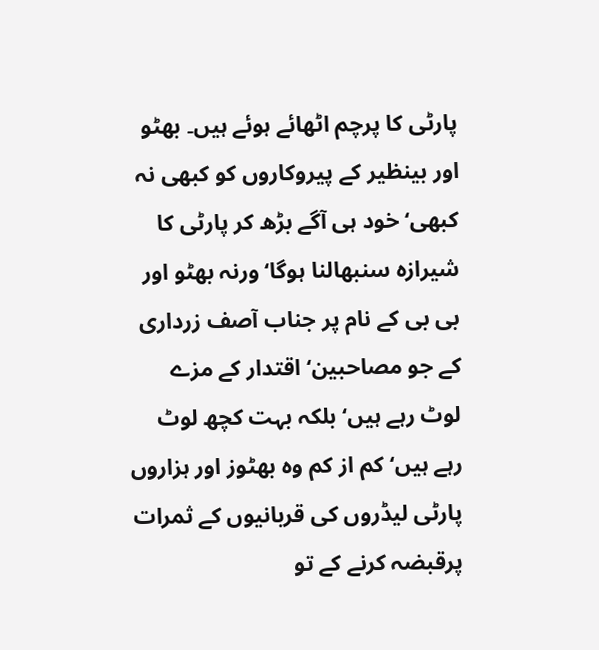پارٹی کا پرچم اٹھائے ہوئے ہیں۔ بھٹو اور بینظیر کے پیروکاروں کو کبھی نہ کبھی‘ خود ہی آگے بڑھ کر پارٹی کا شیرازہ سنبھالنا ہوگا‘ ورنہ بھٹو اور بی بی کے نام پر جناب آصف زرداری کے جو مصاحبین‘ اقتدار کے مزے لوٹ رہے ہیں‘ بلکہ بہت کچھ لوٹ رہے ہیں‘ کم از کم وہ بھٹوز اور ہزاروں پارٹی لیڈروں کی قربانیوں کے ثمرات پرقبضہ کرنے کے تو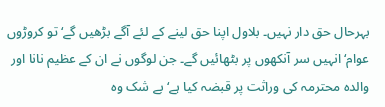بہرحال حق دار نہیں۔ بلاول اپنا حق لینے کے لئے آگے بڑھیں گے‘ تو کروڑوں عوام‘ انہیں سر آنکھوں پر بٹھائیں گے۔ جن لوگوں نے ان کے عظیم نانا اور والدہ محترمہ کی وراثت پر قبضہ کیا ہے‘ بے شک وہ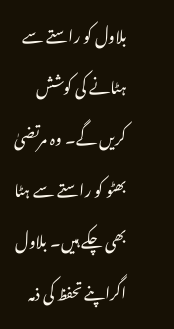بلاول کو راستے سے ہٹانے کی کوشش کریں گے۔ وہ مرتضیٰ بھٹو کو راستے سے ہٹا بھی چکے ہیں۔ بلاول اگراپنے تحفظ کی ذمہ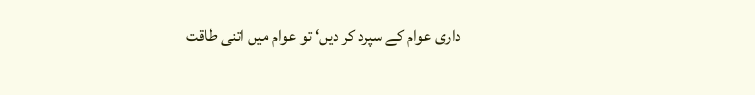داری عوام کے سپرد کر دیں‘ تو عوام میں اتنی طاقت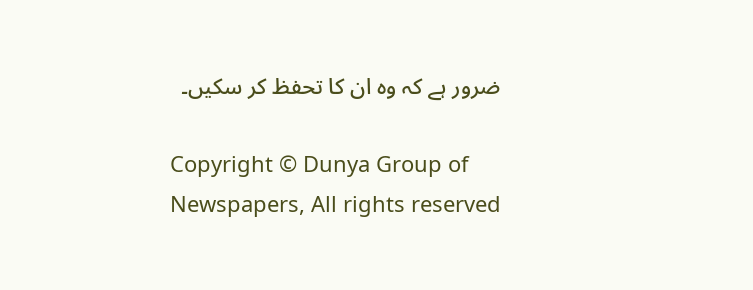ضرور ہے کہ وہ ان کا تحفظ کر سکیں۔

Copyright © Dunya Group of Newspapers, All rights reserved